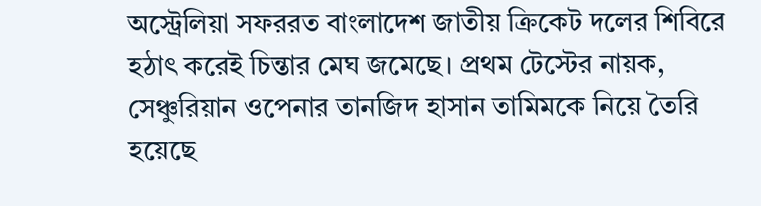অস্ট্রেলিয়া সফররত বাংলাদেশ জাতীয় ক্রিকেট দলের শিবিরে হঠাৎ করেই চিন্তার মেঘ জমেছে। প্রথম টেস্টের নায়ক, সেঞ্চুরিয়ান ওপেনার তানজিদ হাসান তামিমকে নিয়ে তৈরি হয়েছে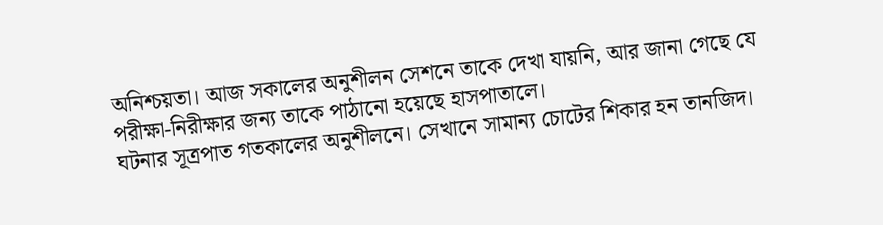অনিশ্চয়তা। আজ সকালের অনুশীলন সেশনে তাকে দেখা যায়নি, আর জানা গেছে যে পরীক্ষা-নিরীক্ষার জন্য তাকে পাঠানো হয়েছে হাসপাতালে।
ঘটনার সূত্রপাত গতকালের অনুশীলনে। সেখানে সামান্য চোটের শিকার হন তানজিদ।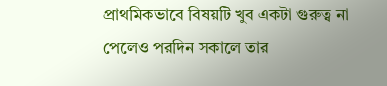প্রাথমিকভাবে বিষয়টি খুব একটা গুরুত্ব না পেলেও পরদিন সকালে তার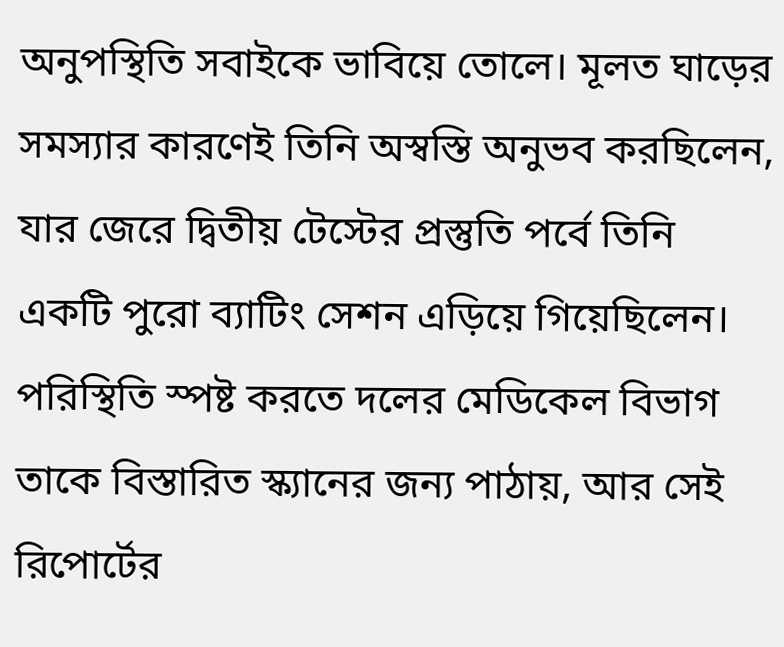অনুপস্থিতি সবাইকে ভাবিয়ে তোলে। মূলত ঘাড়ের সমস্যার কারণেই তিনি অস্বস্তি অনুভব করছিলেন, যার জেরে দ্বিতীয় টেস্টের প্রস্তুতি পর্বে তিনি একটি পুরো ব্যাটিং সেশন এড়িয়ে গিয়েছিলেন। পরিস্থিতি স্পষ্ট করতে দলের মেডিকেল বিভাগ তাকে বিস্তারিত স্ক্যানের জন্য পাঠায়, আর সেই রিপোর্টের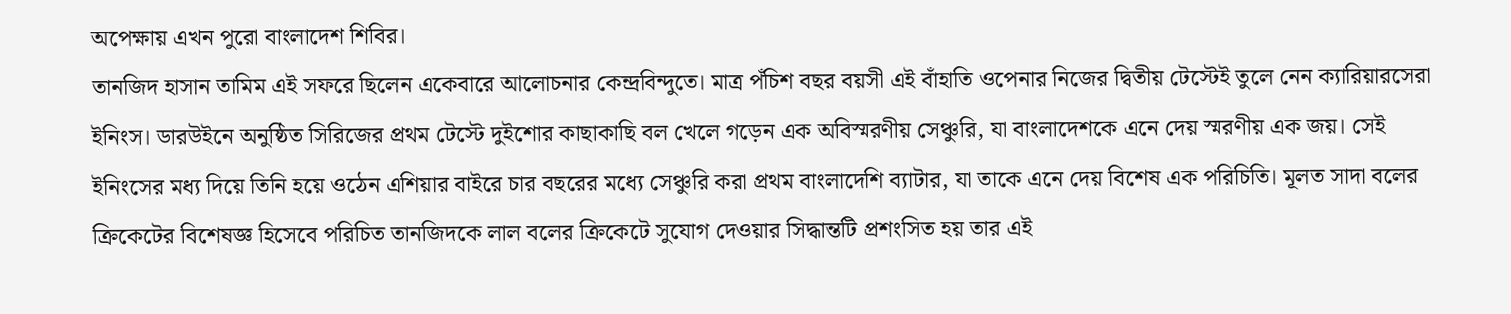অপেক্ষায় এখন পুরো বাংলাদেশ শিবির।
তানজিদ হাসান তামিম এই সফরে ছিলেন একেবারে আলোচনার কেন্দ্রবিন্দুতে। মাত্র পঁচিশ বছর বয়সী এই বাঁহাতি ওপেনার নিজের দ্বিতীয় টেস্টেই তুলে নেন ক্যারিয়ারসেরা ইনিংস। ডারউইনে অনুষ্ঠিত সিরিজের প্রথম টেস্টে দুইশোর কাছাকাছি বল খেলে গড়েন এক অবিস্মরণীয় সেঞ্চুরি, যা বাংলাদেশকে এনে দেয় স্মরণীয় এক জয়। সেই ইনিংসের মধ্য দিয়ে তিনি হয়ে ওঠেন এশিয়ার বাইরে চার বছরের মধ্যে সেঞ্চুরি করা প্রথম বাংলাদেশি ব্যাটার, যা তাকে এনে দেয় বিশেষ এক পরিচিতি। মূলত সাদা বলের ক্রিকেটের বিশেষজ্ঞ হিসেবে পরিচিত তানজিদকে লাল বলের ক্রিকেটে সুযোগ দেওয়ার সিদ্ধান্তটি প্রশংসিত হয় তার এই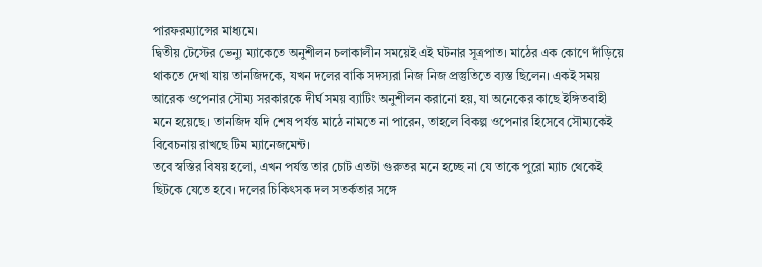পারফরম্যান্সের মাধ্যমে।
দ্বিতীয় টেস্টের ভেন্যু ম্যাকেতে অনুশীলন চলাকালীন সময়েই এই ঘটনার সূত্রপাত। মাঠের এক কোণে দাঁড়িয়ে থাকতে দেখা যায় তানজিদকে, যখন দলের বাকি সদস্যরা নিজ নিজ প্রস্তুতিতে ব্যস্ত ছিলেন। একই সময় আরেক ওপেনার সৌম্য সরকারকে দীর্ঘ সময় ব্যাটিং অনুশীলন করানো হয়, যা অনেকের কাছে ইঙ্গিতবাহী মনে হয়েছে। তানজিদ যদি শেষ পর্যন্ত মাঠে নামতে না পারেন, তাহলে বিকল্প ওপেনার হিসেবে সৌম্যকেই বিবেচনায় রাখছে টিম ম্যানেজমেন্ট।
তবে স্বস্তির বিষয় হলো, এখন পর্যন্ত তার চোট এতটা গুরুতর মনে হচ্ছে না যে তাকে পুরো ম্যাচ থেকেই ছিটকে যেতে হবে। দলের চিকিৎসক দল সতর্কতার সঙ্গে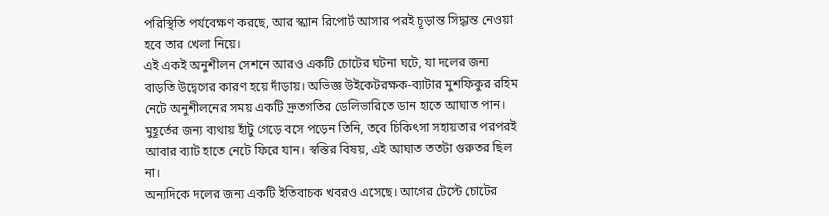পরিস্থিতি পর্যবেক্ষণ করছে, আর স্ক্যান রিপোর্ট আসার পরই চূড়ান্ত সিদ্ধান্ত নেওয়া হবে তার খেলা নিয়ে।
এই একই অনুশীলন সেশনে আরও একটি চোটের ঘটনা ঘটে, যা দলের জন্য বাড়তি উদ্বেগের কারণ হয়ে দাঁড়ায়। অভিজ্ঞ উইকেটরক্ষক-ব্যাটার মুশফিকুর রহিম নেটে অনুশীলনের সময় একটি দ্রুতগতির ডেলিভারিতে ডান হাতে আঘাত পান। মুহূর্তের জন্য ব্যথায় হাঁটু গেড়ে বসে পড়েন তিনি, তবে চিকিৎসা সহায়তার পরপরই আবার ব্যাট হাতে নেটে ফিরে যান। স্বস্তির বিষয়, এই আঘাত ততটা গুরুতর ছিল না।
অন্যদিকে দলের জন্য একটি ইতিবাচক খবরও এসেছে। আগের টেস্টে চোটের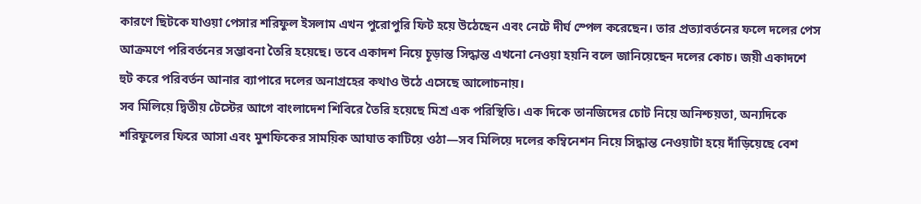কারণে ছিটকে যাওয়া পেসার শরিফুল ইসলাম এখন পুরোপুরি ফিট হয়ে উঠেছেন এবং নেটে দীর্ঘ স্পেল করেছেন। তার প্রত্যাবর্তনের ফলে দলের পেস আক্রমণে পরিবর্তনের সম্ভাবনা তৈরি হয়েছে। তবে একাদশ নিয়ে চূড়ান্ত সিদ্ধান্ত এখনো নেওয়া হয়নি বলে জানিয়েছেন দলের কোচ। জয়ী একাদশে হুট করে পরিবর্তন আনার ব্যাপারে দলের অনাগ্রহের কথাও উঠে এসেছে আলোচনায়।
সব মিলিয়ে দ্বিতীয় টেস্টের আগে বাংলাদেশ শিবিরে তৈরি হয়েছে মিশ্র এক পরিস্থিতি। এক দিকে তানজিদের চোট নিয়ে অনিশ্চয়তা, অন্যদিকে শরিফুলের ফিরে আসা এবং মুশফিকের সাময়িক আঘাত কাটিয়ে ওঠা—সব মিলিয়ে দলের কম্বিনেশন নিয়ে সিদ্ধান্ত নেওয়াটা হয়ে দাঁড়িয়েছে বেশ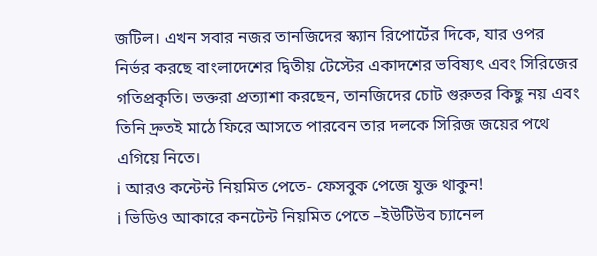জটিল। এখন সবার নজর তানজিদের স্ক্যান রিপোর্টের দিকে, যার ওপর নির্ভর করছে বাংলাদেশের দ্বিতীয় টেস্টের একাদশের ভবিষ্যৎ এবং সিরিজের গতিপ্রকৃতি। ভক্তরা প্রত্যাশা করছেন, তানজিদের চোট গুরুতর কিছু নয় এবং তিনি দ্রুতই মাঠে ফিরে আসতে পারবেন তার দলকে সিরিজ জয়ের পথে এগিয়ে নিতে।
ℹ আরও কন্টেন্ট নিয়মিত পেতে- ফেসবুক পেজে যুক্ত থাকুন!
ℹ ভিডিও আকারে কনটেন্ট নিয়মিত পেতে –ইউটিউব চ্যানেল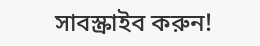সাবস্ক্রাইব করুন!